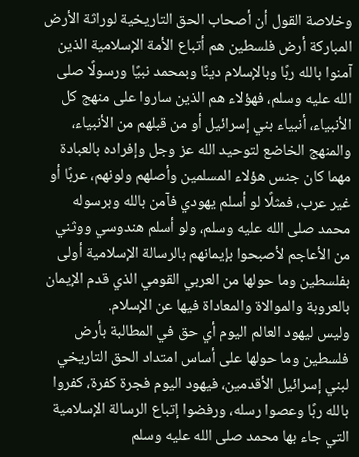وخلاصة القول أن أصحاب الحق التاريخية لوراثة الأرض المباركة أرض فلسطين هم أتباع الأمة الإسلامية الذين آمنوا بالله ربًا وبالإسلام دينًا وبمحمد نبيًا ورسولًا صلى الله عليه وسلم، فهؤلاء هم الذين ساروا على منهج كل الأنبياء، أنبياء بني إسرائيل أو من قبلهم من الأنبياء، والمنهج الخاضع لتوحيد الله عز وجل وإفراده بالعبادة مهما كان جنس هؤلاء المسلمين وأصلهم ولونهم، عربًا أو غير عرب، فمثلًا لو أسلم يهودي فآمن بالله وبرسوله محمد صلى الله عليه وسلم، ولو أسلم هندوسي ووثني من الأعاجم لأصبحوا بإيمانهم بالرسالة الإسلامية أولى بفلسطين وما حولها من العربي القومي الذي قدم الإيمان بالعروبة والموالاة والمعاداة فيها عن الإسلام.
وليس ليهود العالم اليوم أي حق في المطالبة بأرض فلسطين وما حولها على أساس امتداد الحق التاريخي لبني إسرائيل الأقدمين، فيهود اليوم فجرة كفرة، كفروا بالله ربًا وعصوا رسله، ورفضوا إتباع الرسالة الإسلامية التي جاء بها محمد صلى الله عليه وسلم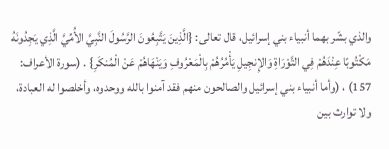والذي بشّر بهما أنبياء بني إسرائيل، قال تعالى: {الَّذِينَ يَتَّبِعُونَ الرَّسُولَ النَّبِيَّ الأُمِّيَّ الَّذِي يَجِدُونَهُ مَكْتُوبًا عِنْدَهُمْ فِي التَّوْرَاةِ وَالإِنجِيلِ يَأْمُرُهُمْ بِالْمَعْرُوفِ وَيَنْهَاهُمْ عَنْ الْمُنكَرِ} . (سورة الأعراف: 157) ، (وأما أنبياء بني إسرائيل والصالحون منهم فقد آمنوا بالله ووحدوه، وأخلصوا له العبادة، ولا توارث بين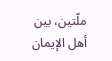ملّتين، بين أهل الإيمان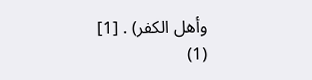وأهل الكفر) . [1]
(1)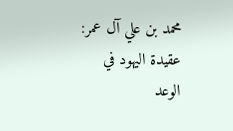محمد بن علي آل عمر: عقيدة اليهود في الوعد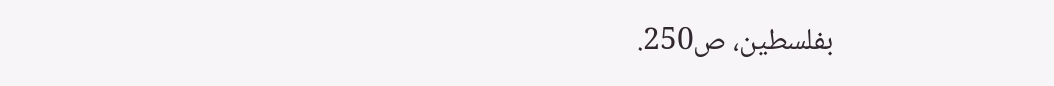بفلسطين، ص250.